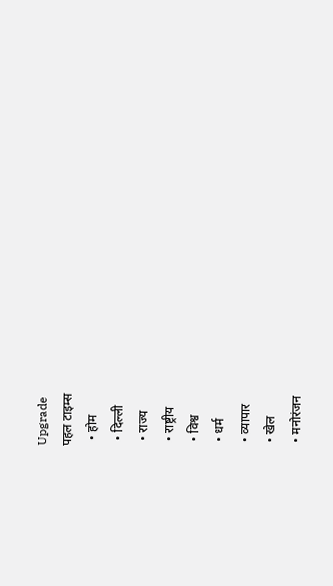Upgrade
पहल टाइम्स
  • होम
  • दिल्ली
  • राज्य
  • राष्ट्रीय
  • विश्व
  • धर्म
  • व्यापार
  • खेल
  • मनोरंजन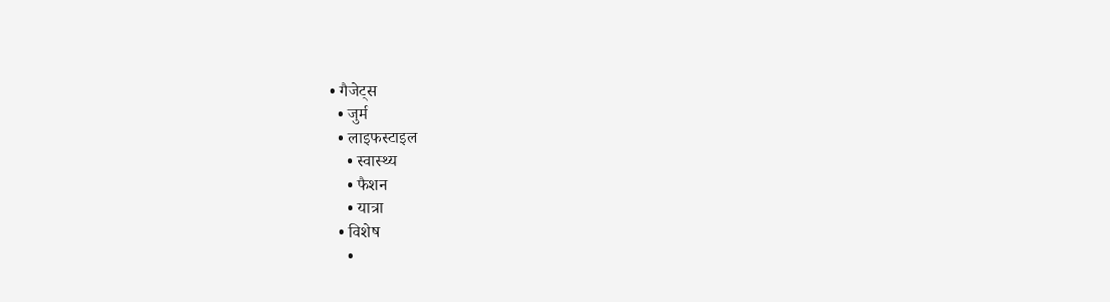• गैजेट्स
  • जुर्म
  • लाइफस्टाइल
    • स्वास्थ्य
    • फैशन
    • यात्रा
  • विशेष
    •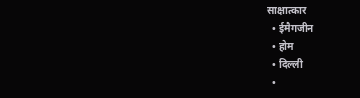साक्षात्कार
  • ईमैगजीन
  • होम
  • दिल्ली
  •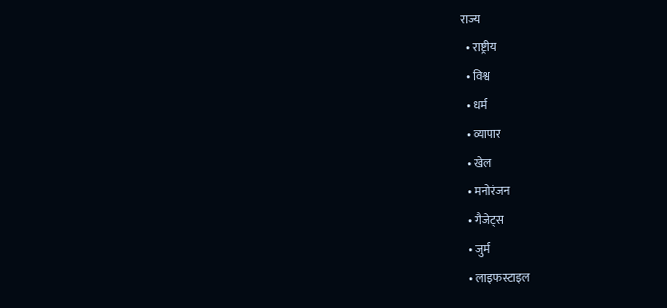राज्य
  • राष्ट्रीय
  • विश्व
  • धर्म
  • व्यापार
  • खेल
  • मनोरंजन
  • गैजेट्स
  • जुर्म
  • लाइफस्टाइल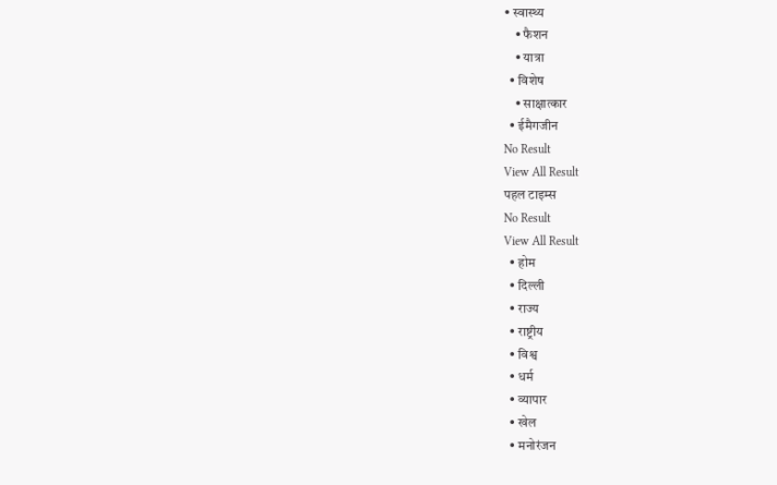• स्वास्थ्य
    • फैशन
    • यात्रा
  • विशेष
    • साक्षात्कार
  • ईमैगजीन
No Result
View All Result
पहल टाइम्स
No Result
View All Result
  • होम
  • दिल्ली
  • राज्य
  • राष्ट्रीय
  • विश्व
  • धर्म
  • व्यापार
  • खेल
  • मनोरंजन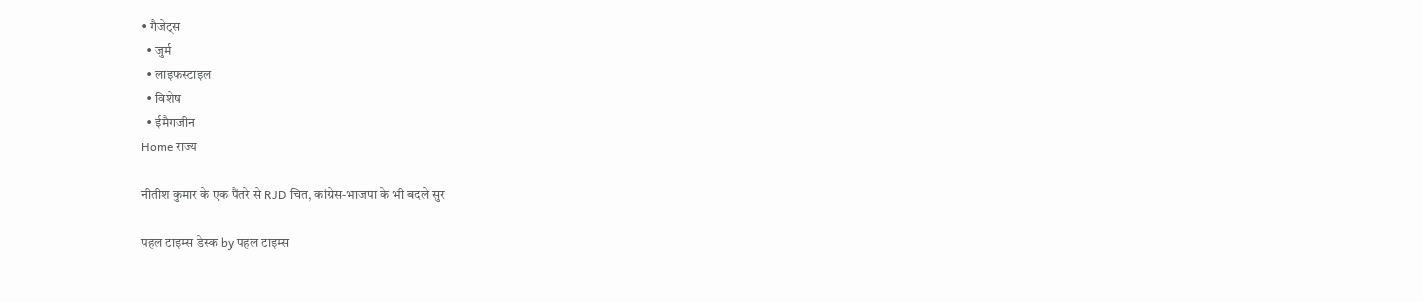• गैजेट्स
  • जुर्म
  • लाइफस्टाइल
  • विशेष
  • ईमैगजीन
Home राज्य

नीतीश कुमार के एक पैंतरे से RJD चित, कांग्रेस-भाजपा के भी बदले सुर

पहल टाइम्स डेस्क by पहल टाइम्स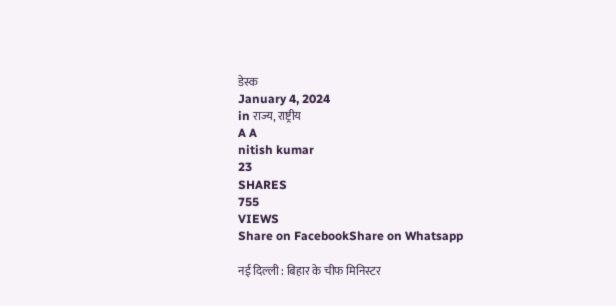डेस्क
January 4, 2024
in राज्य, राष्ट्रीय
A A
nitish kumar
23
SHARES
755
VIEWS
Share on FacebookShare on Whatsapp

नई दिल्ली : बिहार के चीफ मिनिस्टर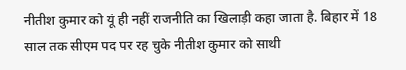नीतीश कुमार को यूं ही नहीं राजनीति का खिलाड़ी कहा जाता है. बिहार में 18 साल तक सीएम पद पर रह चुके नीतीश कुमार को साथी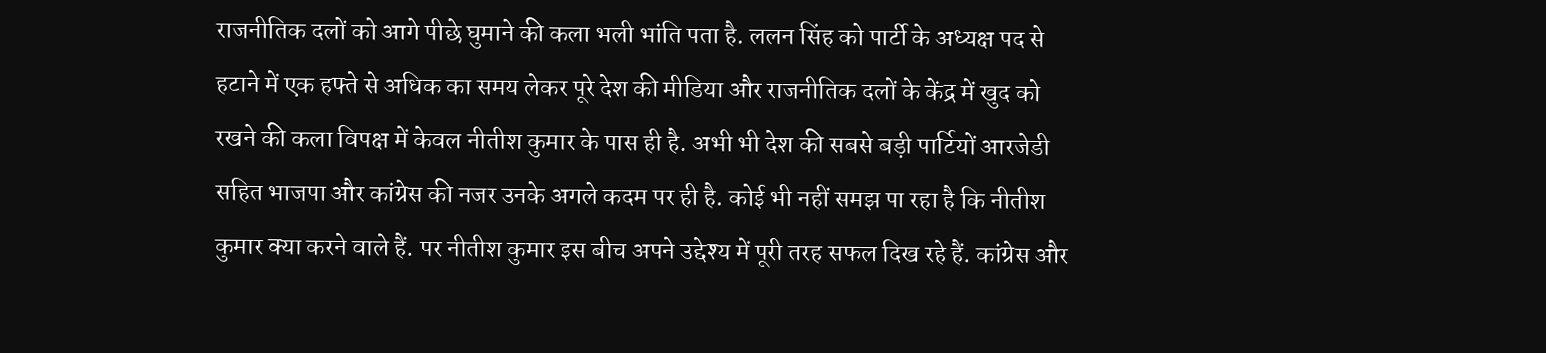राजनीतिक दलों को आगे पीछे घुमाने की कला भली भांति पता है. ललन सिंह को पार्टी के अध्यक्ष पद से हटाने में एक हफ्ते से अधिक का समय लेकर पूरे देश की मीडिया और राजनीतिक दलों के केंद्र में खुद को रखने की कला विपक्ष में केवल नीतीश कुमार के पास ही है. अभी भी देश की सबसे बड़ी पार्टियों आरजेडी सहित भाजपा और कांग्रेस की नजर उनके अगले कदम पर ही है. कोई भी नहीं समझ पा रहा है कि नीतीश कुमार क्या करने वाले हैं. पर नीतीश कुमार इस बीच अपने उद्देश्य में पूरी तरह सफल दिख रहे हैं. कांग्रेस और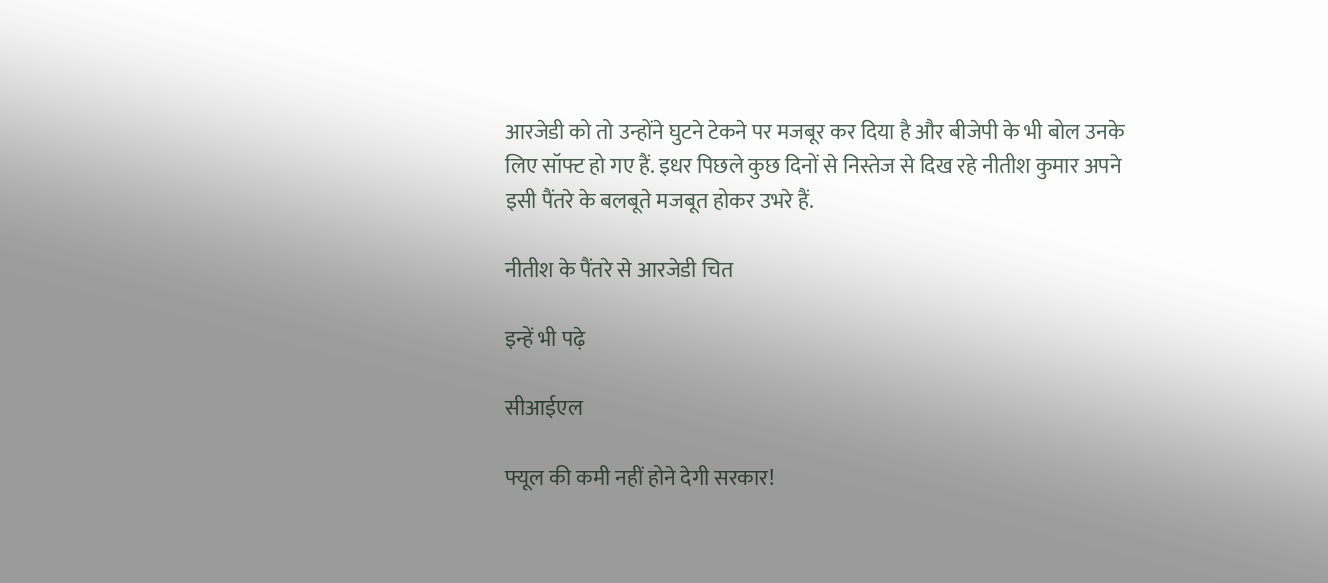आरजेडी को तो उन्होंने घुटने टेकने पर मजबूर कर दिया है और बीजेपी के भी बोल उनके लिए सॉफ्ट हो गए हैं. इधर पिछले कुछ दिनों से निस्तेज से दिख रहे नीतीश कुमार अपने इसी पैंतरे के बलबूते मजबूत होकर उभरे हैं.

नीतीश के पैंतरे से आरजेडी चित

इन्हें भी पढ़े

सीआईएल

फ्यूल की कमी नहीं होने देगी सरकार!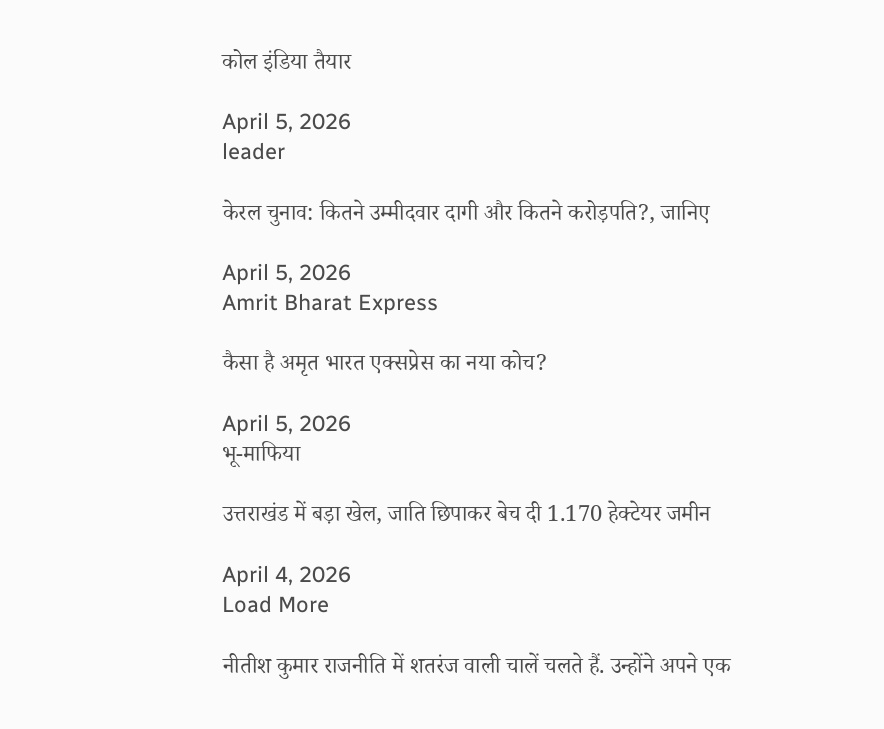कोल इंडिया तैयार

April 5, 2026
leader

केरल चुनाव: कितने उम्मीदवार दागी और कितने करोड़पति?, जानिए

April 5, 2026
Amrit Bharat Express

कैसा है अमृत भारत एक्सप्रेस का नया कोच?

April 5, 2026
भू-माफिया

उत्तराखंड में बड़ा खेल, जाति छिपाकर बेच दी 1.170 हेक्टेयर जमीन

April 4, 2026
Load More

नीतीश कुमार राजनीति में शतरंज वाली चालें चलते हैं. उन्होंने अपने एक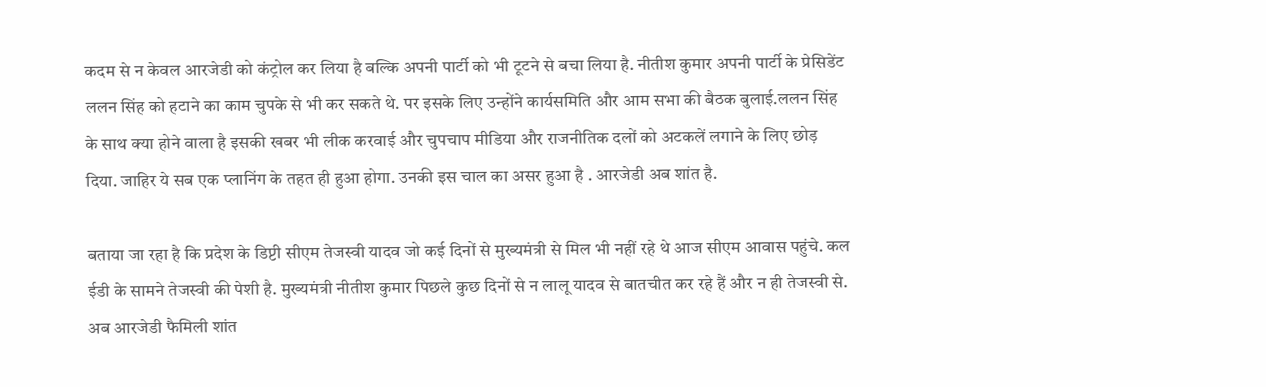कदम से न केवल आरजेडी को कंट्रोल कर लिया है बल्कि अपनी पार्टी को भी टूटने से बचा लिया है. नीतीश कुमार अपनी पार्टी के प्रेसिडेंट ललन सिंह को हटाने का काम चुपके से भी कर सकते थे. पर इसके लिए उन्होंने कार्यसमिति और आम सभा की बैठक बुलाई.ललन सिंह के साथ क्या होने वाला है इसकी खबर भी लीक करवाई और चुपचाप मीडिया और राजनीतिक दलों को अटकलें लगाने के लिए छोड़ दिया. जाहिर ये सब एक प्लानिंग के तहत ही हुआ होगा. उनकी इस चाल का असर हुआ है . आरजेडी अब शांत है.

बताया जा रहा है कि प्रदेश के डिप्टी सीएम तेजस्वी यादव जो कई दिनों से मुख्यमंत्री से मिल भी नहीं रहे थे आज सीएम आवास पहुंचे. कल ईडी के सामने तेजस्वी की पेशी है. मुख्यमंत्री नीतीश कुमार पिछले कुछ दिनों से न लालू यादव से बातचीत कर रहे हैं और न ही तेजस्वी से. अब आरजेडी फैमिली शांत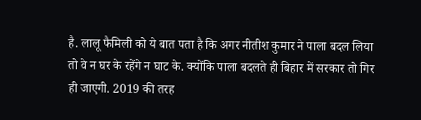है. लालू फैमिली को ये बात पता है कि अगर नीतीश कुमार ने पाला बदल लिया तो वे न घर के रहेंगे न घाट के. क्योंकि पाला बदलते ही बिहार में सरकार तो गिर ही जाएगी. 2019 की तरह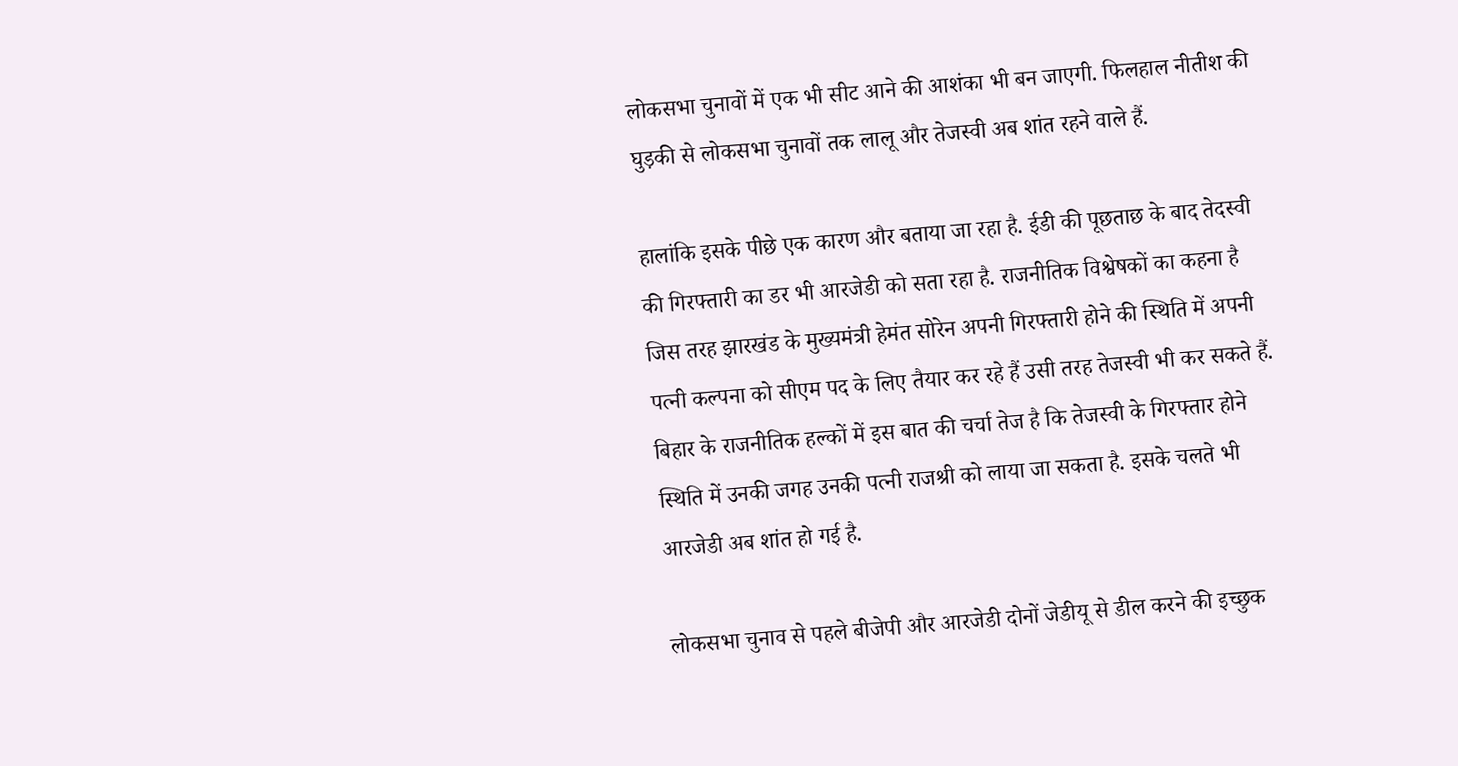लोकसभा चुनावों में एक भी सीट आने की आशंका भी बन जाएगी. फिलहाल नीतीश की घुड़की से लोकसभा चुनावों तक लालू और तेजस्वी अब शांत रहने वाले हैं.

हालांकि इसके पीछे एक कारण और बताया जा रहा है. ईडी की पूछताछ के बाद तेदस्वी की गिरफ्तारी का डर भी आरजेडी को सता रहा है. राजनीतिक विश्वेषकों का कहना है जिस तरह झारखंड के मुख्यमंत्री हेमंत सोरेन अपनी गिरफ्तारी होने की स्थिति में अपनी पत्नी कल्पना को सीएम पद के लिए तैयार कर रहे हैं उसी तरह तेजस्वी भी कर सकते हैं. बिहार के राजनीतिक हल्कों में इस बात की चर्चा तेज है कि तेजस्वी के गिरफ्तार होने स्थिति में उनकी जगह उनकी पत्नी राजश्री को लाया जा सकता है. इसके चलते भी आरजेडी अब शांत हो गई है.

लोकसभा चुनाव से पहले बीजेपी और आरजेडी दोनों जेडीयू से डील करने की इच्छुक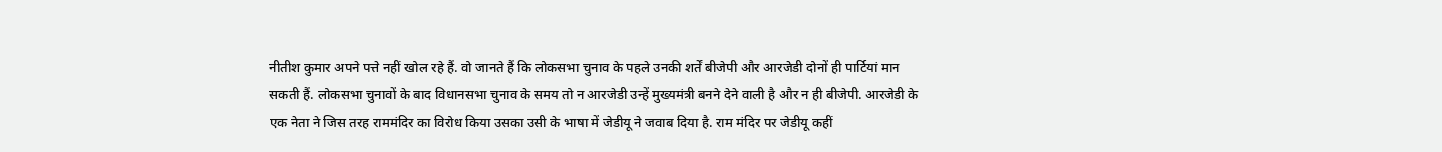नीतीश कुमार अपने पत्ते नहीं खोल रहे हैं. वो जानते हैं कि लोकसभा चुनाव के पहले उनकी शर्तें बीजेपी और आरजेडी दोनों ही पार्टियां मान सकती हैं. लोकसभा चुनावों के बाद विधानसभा चुनाव के समय तो न आरजेडी उन्हें मुख्यमंत्री बनने देने वाली है और न ही बीजेपी. आरजेडी के एक नेता ने जिस तरह राममंदिर का विरोध किया उसका उसी के भाषा में जेडीयू ने जवाब दिया है. राम मंदिर पर जेडीयू कहीं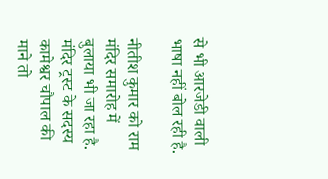से भी आरजेडी वाली भाषा नहीं बोल रही है.

नीतीश कुमार को राम मंदिर समारोह में बुलाया भी जा रहा है. मंदिर ट्रस्ट के सदस्य कामेश्वर चौपाल की माने तो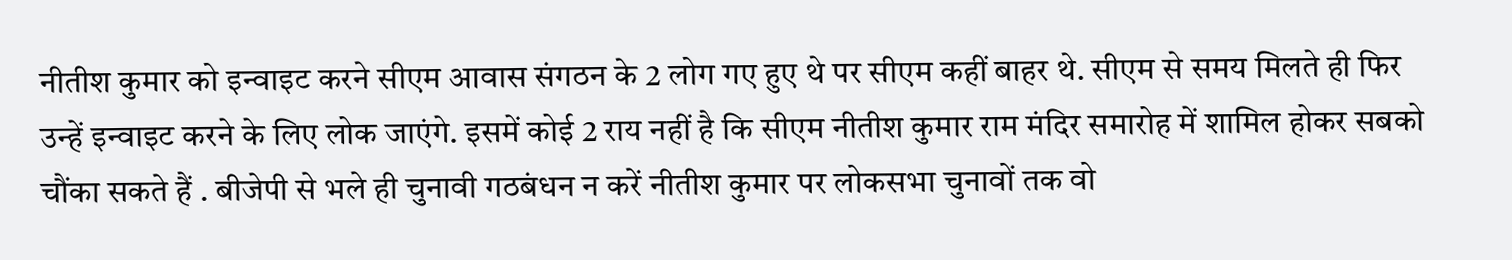नीतीश कुमार को इन्वाइट करने सीएम आवास संगठन के 2 लोग गए हुए थे पर सीएम कहीं बाहर थे. सीएम से समय मिलते ही फिर उन्हें इन्वाइट करने के लिए लोक जाएंगे. इसमें कोई 2 राय नहीं है कि सीएम नीतीश कुमार राम मंदिर समारोह में शामिल होकर सबको चौंका सकते हैं . बीजेपी से भले ही चुनावी गठबंधन न करें नीतीश कुमार पर लोकसभा चुनावों तक वो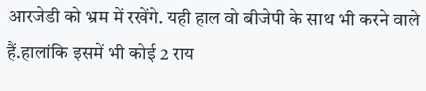आरजेडी को भ्रम में रखेंगे. यही हाल वो बीजेपी के साथ भी करने वाले हैं.हालांकि इसमें भी कोई 2 राय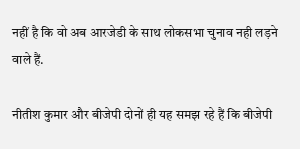नहीं है कि वो अब आरजेडी के साथ लोकसभा चुनाव नही लड़ने वाले हैं.

नीतीश कुमार और बीजेपी दोनों ही यह समझ रहे हैं कि बीजेपी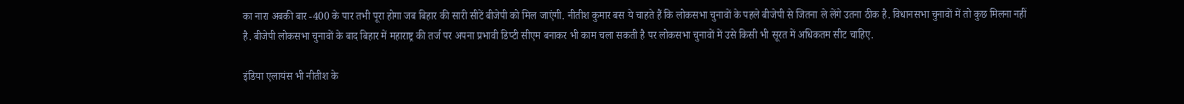का नारा अबकी बार -400 के पार तभी पूरा होगा जब बिहार की सारी सीटें बीजेपी को मिल जाएंगी. नीतीश कुमार बस ये चाहते हैं कि लोकसभा चुनावों के पहले बीजेपी से जितना ले लेंगे उतना ठीक है. विधानसभा चुनावों में तो कुछ मिलना नहीं है. बीजेपी लोकसभा चुनावों के बाद बिहार में महाराष्ट्र की तर्ज पर अपना प्रभावी डिप्टी सीएम बनाकर भी काम चला सकती है पर लोकसभा चुनावों में उसे किसी भी सूरत में अधिकतम सीट चाहिए.

इंडिया एलायंस भी नीतीश के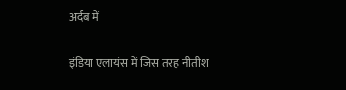अर्दब में

इंडिया एलायंस में जिस तरह नीतीश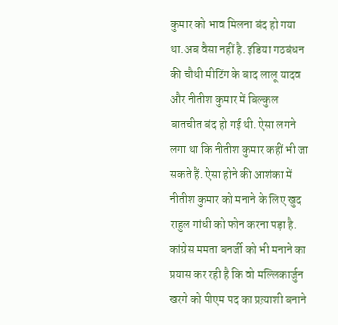कुमार को भाव मिलना बंद हो गया था.अब वैसा नहीं है. इंडिया गठबंधन की चौथी मीटिंग के बाद लालू यादव और नीतीश कुमार में बिल्कुल बातचीत बंद हो गई थी. ऐसा लगने लगा था कि नीतीश कुमार कहीं भी जा सकते हैं. ऐसा होने की आशंका में नीतीश कुमार को मनाने के लिए खुद राहुल गांधी को फोन करना पड़ा है. कांग्रेस ममता बनर्जी को भी मनाने का प्रयास कर रही है कि वो मल्लिकार्जुन खरगे को पीएम पद का प्रत्य़ाशी बनाने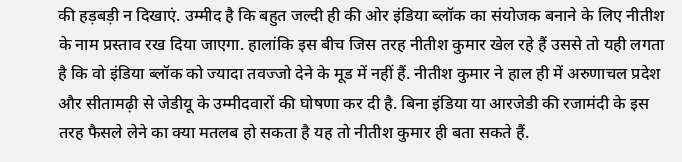की हड़बड़ी न दिखाएं. उम्मीद है कि बहुत जल्दी ही की ओर इंडिया ब्लॉक का संयोजक बनाने के लिए नीतीश के नाम प्रस्ताव रख दिया जाएगा. हालांकि इस बीच जिस तरह नीतीश कुमार खेल रहे हैं उससे तो यही लगता है कि वो इंडिया ब्लॉक को ज्यादा तवज्जो देने के मूड में नहीं हैं. नीतीश कुमार ने हाल ही में अरुणाचल प्रदेश और सीतामढ़ी से जेडीयू के उम्मीदवारों की घोषणा कर दी है. बिना इंडिया या आरजेडी की रजामंदी के इस तरह फैसले लेने का क्या मतलब हो सकता है यह तो नीतीश कुमार ही बता सकते हैं.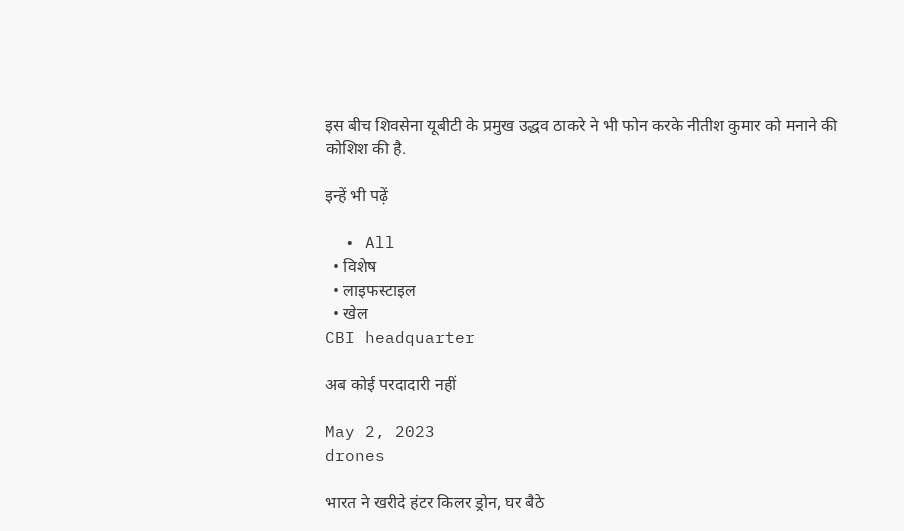इस बीच शिवसेना यूबीटी के प्रमुख उद्धव ठाकरे ने भी फोन करके नीतीश कुमार को मनाने की कोशिश की है.

इन्हें भी पढ़ें

  • All
  • विशेष
  • लाइफस्टाइल
  • खेल
CBI headquarter

अब कोई परदादारी नहीं

May 2, 2023
drones

भारत ने खरीदे हंटर किलर ड्रोन, घर बैठे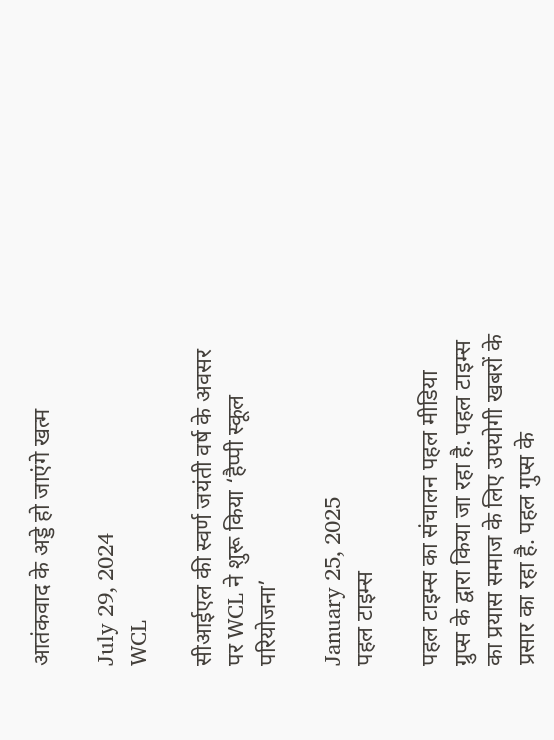आतंकवाद के अड्डे हो जाएंगे खत्म

July 29, 2024
WCL

सीआईएल की स्वर्ण जयंती वर्ष के अवसर पर WCL ने शुरू किया ‘हैप्पी स्कूल परियोजना’

January 25, 2025
पहल टाइम्स

पहल टाइम्स का संचालन पहल मीडिया ग्रुप्स के द्वारा किया जा रहा है. पहल टाइम्स का प्रयास समाज के लिए उपयोगी खबरों के प्रसार का रहा है. पहल गुप्स के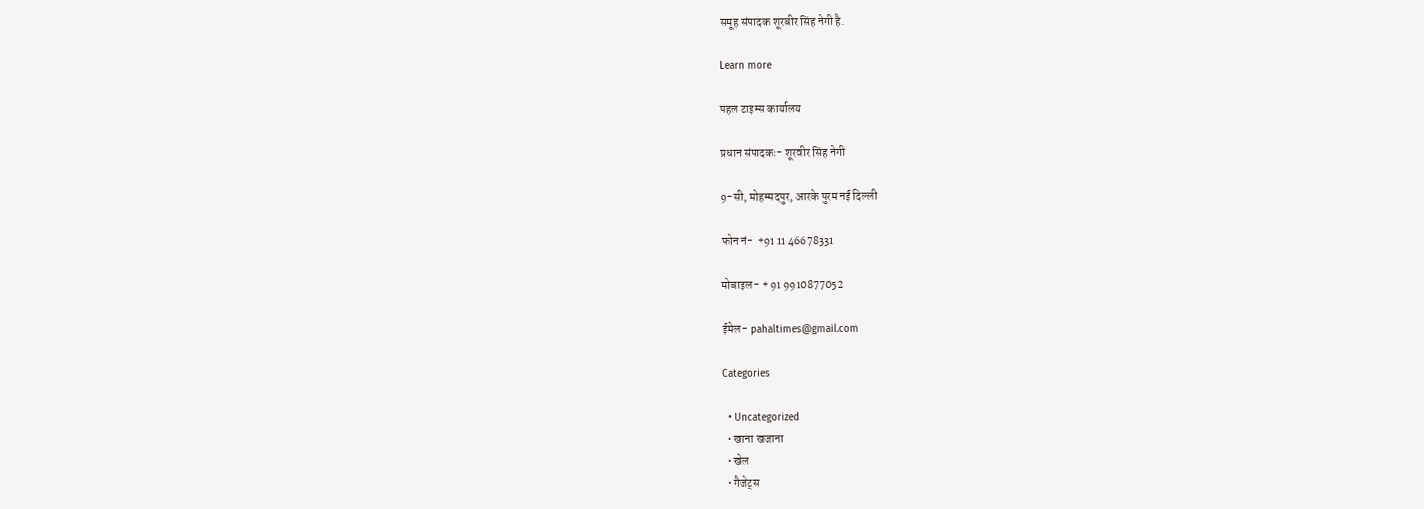समूह संपादक शूरबीर सिंह नेगी है.

Learn more

पहल टाइम्स कार्यालय

प्रधान संपादकः- शूरवीर सिंह नेगी

9-सी, मोहम्मदपुर, आरके पुरम नई दिल्ली

फोन नं-  +91 11 46678331

मोबाइल- + 91 9910877052

ईमेल- pahaltimes@gmail.com

Categories

  • Uncategorized
  • खाना खजाना
  • खेल
  • गैजेट्स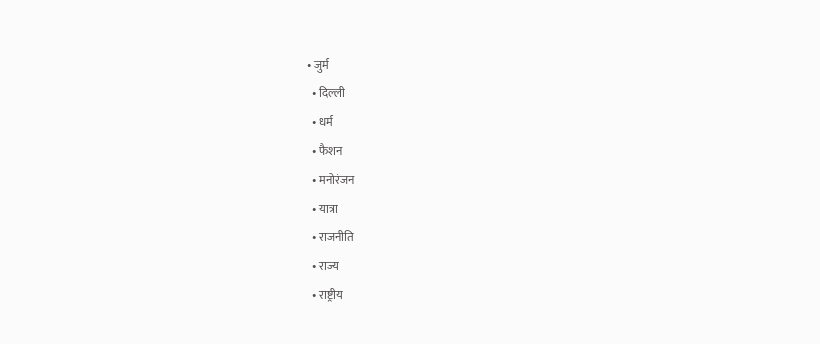• जुर्म
  • दिल्ली
  • धर्म
  • फैशन
  • मनोरंजन
  • यात्रा
  • राजनीति
  • राज्य
  • राष्ट्रीय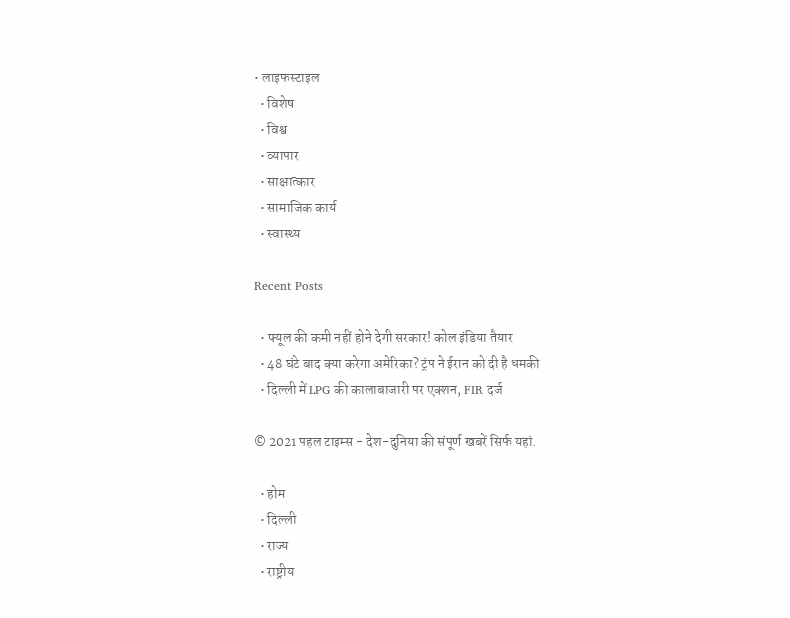• लाइफस्टाइल
  • विशेष
  • विश्व
  • व्यापार
  • साक्षात्कार
  • सामाजिक कार्य
  • स्वास्थ्य

Recent Posts

  • फ्यूल की कमी नहीं होने देगी सरकार! कोल इंडिया तैयार
  • 48 घंटे बाद क्या करेगा अमेरिका? ट्रंप ने ईरान को दी है धमकी
  • दिल्ली में LPG की कालाबाजारी पर एक्शन, FIR दर्ज

© 2021 पहल टाइम्स - देश-दुनिया की संपूर्ण खबरें सिर्फ यहां.

  • होम
  • दिल्ली
  • राज्य
  • राष्ट्रीय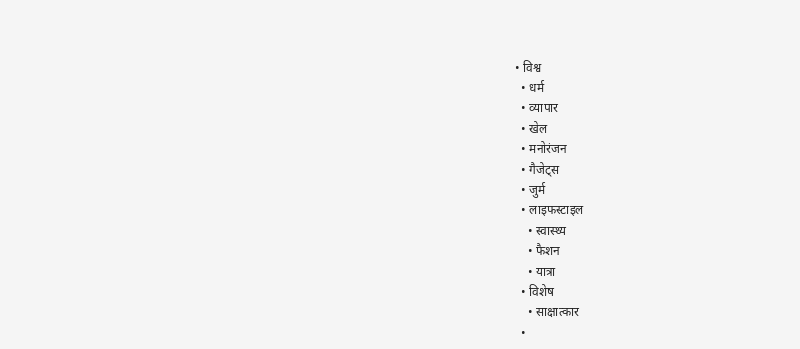• विश्व
  • धर्म
  • व्यापार
  • खेल
  • मनोरंजन
  • गैजेट्स
  • जुर्म
  • लाइफस्टाइल
    • स्वास्थ्य
    • फैशन
    • यात्रा
  • विशेष
    • साक्षात्कार
  •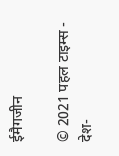ईमैगजीन

© 2021 पहल टाइम्स - देश-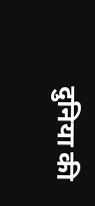दुनिया की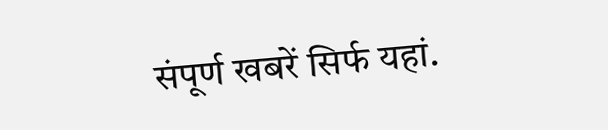संपूर्ण खबरें सिर्फ यहां.